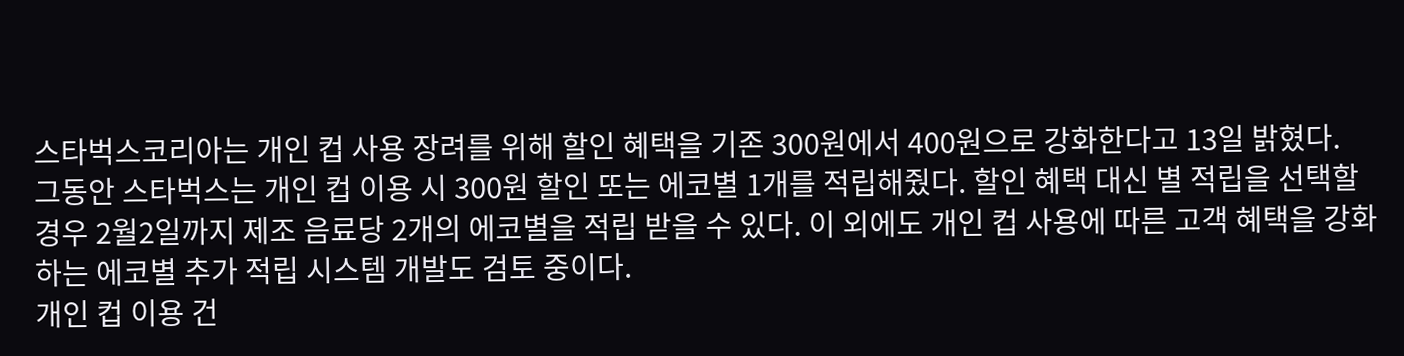스타벅스코리아는 개인 컵 사용 장려를 위해 할인 혜택을 기존 300원에서 400원으로 강화한다고 13일 밝혔다.
그동안 스타벅스는 개인 컵 이용 시 300원 할인 또는 에코별 1개를 적립해줬다. 할인 혜택 대신 별 적립을 선택할 경우 2월2일까지 제조 음료당 2개의 에코별을 적립 받을 수 있다. 이 외에도 개인 컵 사용에 따른 고객 혜택을 강화하는 에코별 추가 적립 시스템 개발도 검토 중이다.
개인 컵 이용 건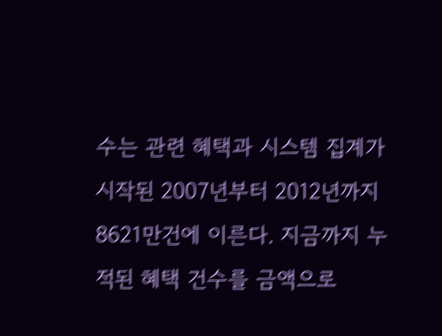수는 관련 혜택과 시스템 집계가 시작된 2007년부터 2012년까지 8621만건에 이른다. 지금까지 누적된 혜택 건수를 금액으로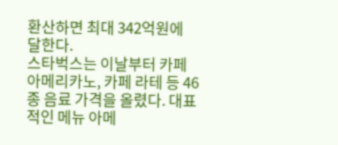환산하면 최대 342억원에 달한다.
스타벅스는 이날부터 카페 아메리카노, 카페 라테 등 46종 음료 가격을 올렸다. 대표적인 메뉴 아메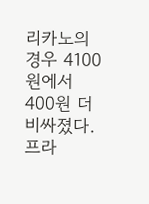리카노의 경우 4100원에서 400원 더 비싸졌다. 프라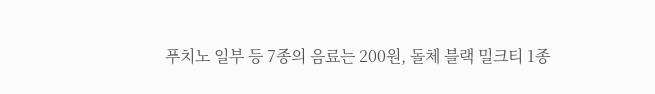푸치노 일부 등 7종의 음료는 200원, 돌체 블랙 밀크티 1종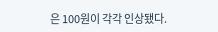은 100원이 각각 인상됐다.